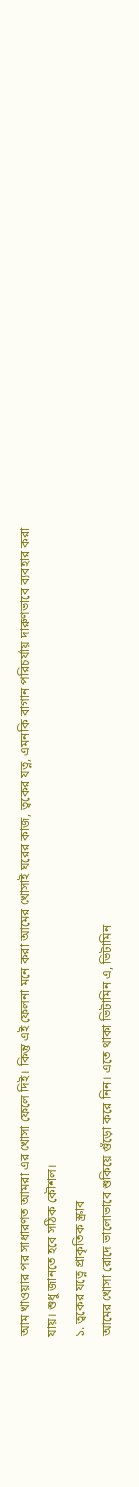আম খাওয়ার পর সাধারণত আমরা এর খোসা ফেলে দিই। কিন্তু এই ফেলনা মনে করা আমের খোসাই ঘরের কাজ, ত্বকের যত্ন, এমনকি বাগান পরিচর্যায় দারুণভাবে ব্যবহার করা যায়। শুধু জানতে হবে সঠিক কৌশল।
১. ত্বকের যত্নে প্রাকৃতিক স্ক্রাব
আমের খোসা রোদে ভালোভাবে শুকিয়ে গুঁড়ো করে নিন। এতে থাকা ভিটামিন এ, ভিটামিন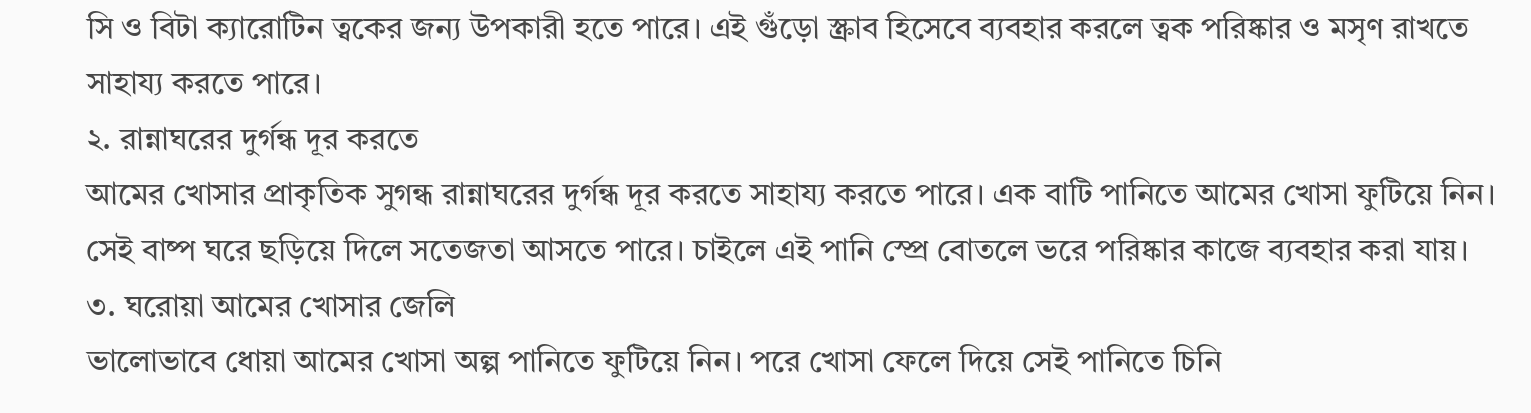সি ও বিটা ক্যারোটিন ত্বকের জন্য উপকারী হতে পারে। এই গুঁড়ো স্ক্রাব হিসেবে ব্যবহার করলে ত্বক পরিষ্কার ও মসৃণ রাখতে সাহায্য করতে পারে।
২. রান্নাঘরের দুর্গন্ধ দূর করতে
আমের খোসার প্রাকৃতিক সুগন্ধ রান্নাঘরের দুর্গন্ধ দূর করতে সাহায্য করতে পারে। এক বাটি পানিতে আমের খোসা ফুটিয়ে নিন। সেই বাষ্প ঘরে ছড়িয়ে দিলে সতেজতা আসতে পারে। চাইলে এই পানি স্প্রে বোতলে ভরে পরিষ্কার কাজে ব্যবহার করা যায়।
৩. ঘরোয়া আমের খোসার জেলি
ভালোভাবে ধোয়া আমের খোসা অল্প পানিতে ফুটিয়ে নিন। পরে খোসা ফেলে দিয়ে সেই পানিতে চিনি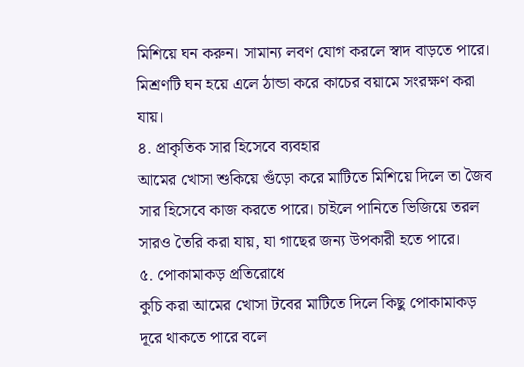মিশিয়ে ঘন করুন। সামান্য লবণ যোগ করলে স্বাদ বাড়তে পারে। মিশ্রণটি ঘন হয়ে এলে ঠান্ডা করে কাচের বয়ামে সংরক্ষণ করা যায়।
৪. প্রাকৃতিক সার হিসেবে ব্যবহার
আমের খোসা শুকিয়ে গুঁড়ো করে মাটিতে মিশিয়ে দিলে তা জৈব সার হিসেবে কাজ করতে পারে। চাইলে পানিতে ভিজিয়ে তরল সারও তৈরি করা যায়, যা গাছের জন্য উপকারী হতে পারে।
৫. পোকামাকড় প্রতিরোধে
কুচি করা আমের খোসা টবের মাটিতে দিলে কিছু পোকামাকড় দূরে থাকতে পারে বলে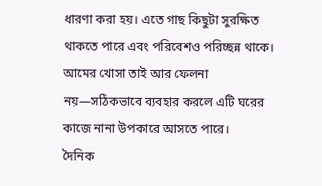ধারণা করা হয়। এতে গাছ কিছুটা সুরক্ষিত থাকতে পারে এবং পরিবেশও পরিচ্ছন্ন থাকে।
আমের খোসা তাই আর ফেলনা নয়—সঠিকভাবে ব্যবহার করলে এটি ঘরের কাজে নানা উপকারে আসতে পারে।
দৈনিক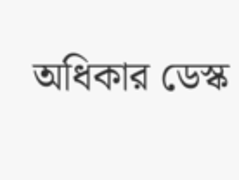অধিকার ডেস্ক